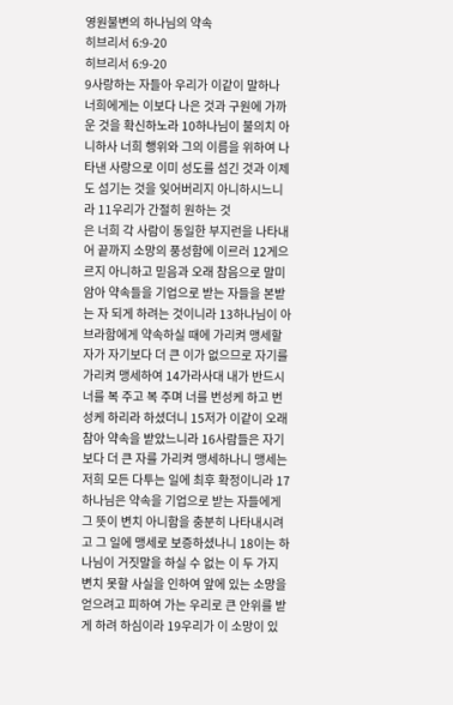영원불변의 하나님의 약속
히브리서 6:9-20
히브리서 6:9-20
9사랑하는 자들아 우리가 이같이 말하나 너희에게는 이보다 나은 것과 구원에 가까운 것을 확신하노라 10하나님이 불의치 아니하사 너희 행위와 그의 이름을 위하여 나타낸 사랑으로 이미 성도를 섬긴 것과 이제도 섬기는 것을 잊어버리지 아니하시느니라 11우리가 간절히 원하는 것
은 너희 각 사람이 동일한 부지런을 나타내어 끝까지 소망의 풍성함에 이르러 12게으르지 아니하고 믿음과 오래 참음으로 말미암아 약속들을 기업으로 받는 자들을 본받는 자 되게 하려는 것이니라 13하나님이 아브라함에게 약속하실 때에 가리켜 맹세할 자가 자기보다 더 큰 이가 없으므로 자기를 가리켜 맹세하여 14가라사대 내가 반드시 너를 복 주고 복 주며 너를 번성케 하고 번성케 하리라 하셨더니 15저가 이같이 오래 참아 약속을 받았느니라 16사람들은 자기보다 더 큰 자를 가리켜 맹세하나니 맹세는 저희 모든 다투는 일에 최후 확정이니라 17하나님은 약속을 기업으로 받는 자들에게 그 뜻이 변치 아니함을 충분히 나타내시려고 그 일에 맹세로 보증하셨나니 18이는 하나님이 거짓말을 하실 수 없는 이 두 가지 변치 못할 사실을 인하여 앞에 있는 소망을 얻으려고 피하여 가는 우리로 큰 안위를 받게 하려 하심이라 19우리가 이 소망이 있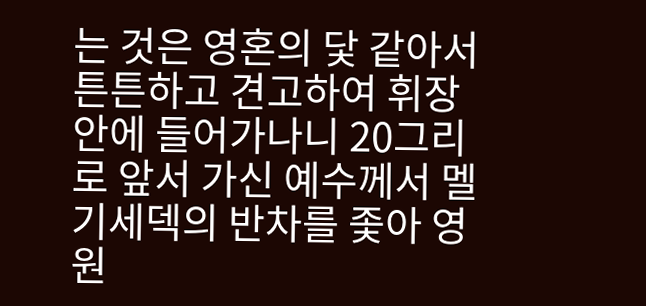는 것은 영혼의 닻 같아서 튼튼하고 견고하여 휘장 안에 들어가나니 20그리로 앞서 가신 예수께서 멜기세덱의 반차를 좇아 영원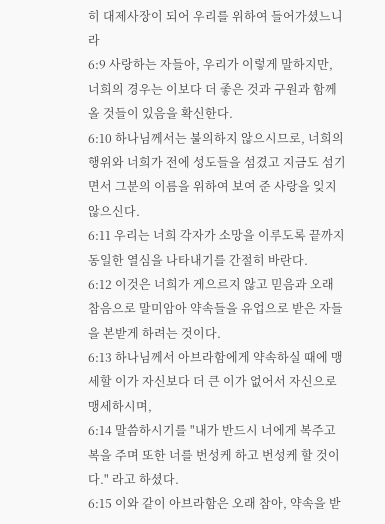히 대제사장이 되어 우리를 위하여 들어가셨느니라
6:9 사랑하는 자들아, 우리가 이렇게 말하지만, 너희의 경우는 이보다 더 좋은 것과 구원과 함께 올 것들이 있음을 확신한다.
6:10 하나님께서는 불의하지 않으시므로, 너희의 행위와 너희가 전에 성도들을 섬겼고 지금도 섬기면서 그분의 이름을 위하여 보여 준 사랑을 잊지 않으신다.
6:11 우리는 너희 각자가 소망을 이루도록 끝까지 동일한 열심을 나타내기를 간절히 바란다.
6:12 이것은 너희가 게으르지 않고 믿음과 오래 참음으로 말미암아 약속들을 유업으로 받은 자들을 본받게 하려는 것이다.
6:13 하나님께서 아브라함에게 약속하실 때에 맹세할 이가 자신보다 더 큰 이가 없어서 자신으로 맹세하시며,
6:14 말씀하시기를 "내가 반드시 너에게 복주고 복을 주며 또한 너를 번성케 하고 번성케 할 것이다." 라고 하셨다.
6:15 이와 같이 아브라함은 오래 참아, 약속을 받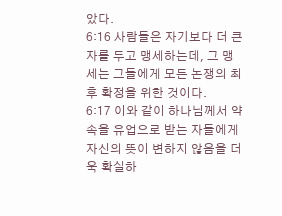았다.
6:16 사람들은 자기보다 더 큰 자를 두고 맹세하는데, 그 맹세는 그들에게 모든 논쟁의 최후 확정을 위한 것이다.
6:17 이와 같이 하나님께서 약속을 유업으로 받는 자들에게 자신의 뜻이 변하지 않음을 더욱 확실하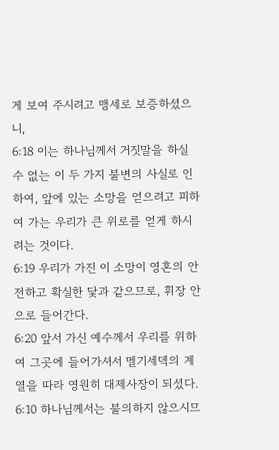게 보여 주시려고 맹세로 보증하셨으니,
6:18 이는 하나님께서 거짓말을 하실 수 없는 이 두 가지 불변의 사실로 인하여, 앞에 있는 소망을 얻으려고 피하여 가는 우리가 큰 위로를 얻게 하시려는 것이다.
6:19 우리가 가진 이 소망이 영혼의 안전하고 확실한 닻과 같으므로, 휘장 안으로 들어간다.
6:20 앞서 가신 예수께서 우리를 위하여 그곳에 들어가셔서 멜기세덱의 계열을 따라 영원히 대제사장이 되셨다.
6:10 하나님께서는 불의하지 않으시므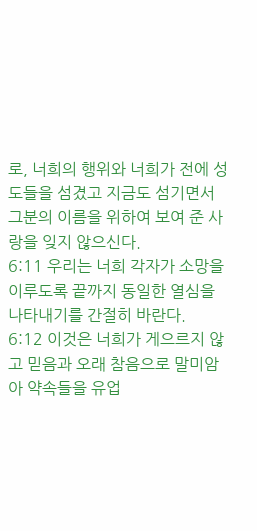로, 너희의 행위와 너희가 전에 성도들을 섬겼고 지금도 섬기면서 그분의 이름을 위하여 보여 준 사랑을 잊지 않으신다.
6:11 우리는 너희 각자가 소망을 이루도록 끝까지 동일한 열심을 나타내기를 간절히 바란다.
6:12 이것은 너희가 게으르지 않고 믿음과 오래 참음으로 말미암아 약속들을 유업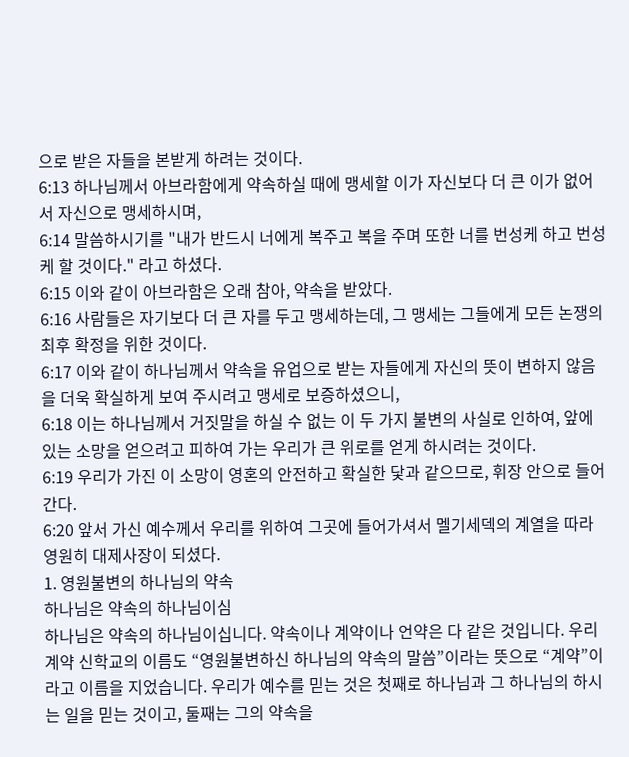으로 받은 자들을 본받게 하려는 것이다.
6:13 하나님께서 아브라함에게 약속하실 때에 맹세할 이가 자신보다 더 큰 이가 없어서 자신으로 맹세하시며,
6:14 말씀하시기를 "내가 반드시 너에게 복주고 복을 주며 또한 너를 번성케 하고 번성케 할 것이다." 라고 하셨다.
6:15 이와 같이 아브라함은 오래 참아, 약속을 받았다.
6:16 사람들은 자기보다 더 큰 자를 두고 맹세하는데, 그 맹세는 그들에게 모든 논쟁의 최후 확정을 위한 것이다.
6:17 이와 같이 하나님께서 약속을 유업으로 받는 자들에게 자신의 뜻이 변하지 않음을 더욱 확실하게 보여 주시려고 맹세로 보증하셨으니,
6:18 이는 하나님께서 거짓말을 하실 수 없는 이 두 가지 불변의 사실로 인하여, 앞에 있는 소망을 얻으려고 피하여 가는 우리가 큰 위로를 얻게 하시려는 것이다.
6:19 우리가 가진 이 소망이 영혼의 안전하고 확실한 닻과 같으므로, 휘장 안으로 들어간다.
6:20 앞서 가신 예수께서 우리를 위하여 그곳에 들어가셔서 멜기세덱의 계열을 따라 영원히 대제사장이 되셨다.
1. 영원불변의 하나님의 약속
하나님은 약속의 하나님이심
하나님은 약속의 하나님이십니다. 약속이나 계약이나 언약은 다 같은 것입니다. 우리 계약 신학교의 이름도 “영원불변하신 하나님의 약속의 말씀”이라는 뜻으로 “계약”이라고 이름을 지었습니다. 우리가 예수를 믿는 것은 첫째로 하나님과 그 하나님의 하시는 일을 믿는 것이고, 둘째는 그의 약속을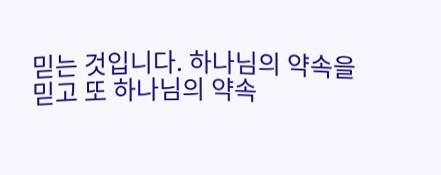믿는 것입니다. 하나님의 약속을 믿고 또 하나님의 약속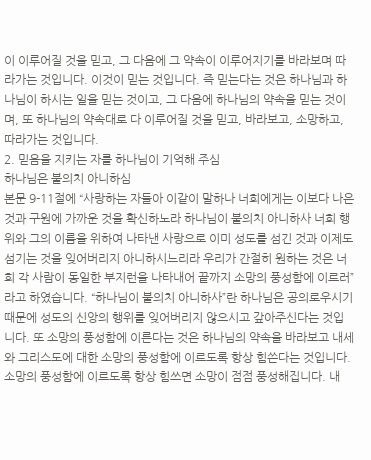이 이루어질 것을 믿고, 그 다음에 그 약속이 이루어지기를 바라보며 따라가는 것입니다. 이것이 믿는 것입니다. 즉 믿는다는 것은 하나님과 하나님이 하시는 일을 믿는 것이고, 그 다음에 하나님의 약속을 믿는 것이며, 또 하나님의 약속대로 다 이루어질 것을 믿고, 바라보고, 소망하고, 따라가는 것입니다.
2. 믿음을 지키는 자를 하나님이 기억해 주심
하나님은 불의치 아니하심
본문 9-11절에 “사랑하는 자들아 이같이 말하나 너희에게는 이보다 나은 것과 구원에 가까운 것을 확신하노라 하나님이 불의치 아니하사 너희 행위와 그의 이름을 위하여 나타낸 사랑으로 이미 성도를 섬긴 것과 이제도 섬기는 것을 잊어버리지 아니하시느리라 우리가 간절히 원하는 것은 너희 각 사람이 동일한 부지런을 나타내어 끝까지 소망의 풍성함에 이르러”라고 하였습니다. “하나님이 불의치 아니하사”란 하나님은 공의로우시기 때문에 성도의 신앙의 행위를 잊어버리지 않으시고 갚아주신다는 것입니다. 또 소망의 풍성함에 이른다는 것은 하나님의 약속을 바라보고 내세와 그리스도에 대한 소망의 풍성함에 이르도록 항상 힘쓴다는 것입니다. 소망의 풍성함에 이르도록 항상 힘쓰면 소망이 점점 풍성해집니다. 내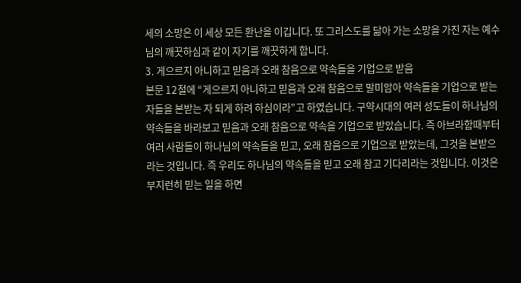세의 소망은 이 세상 모든 환난을 이깁니다. 또 그리스도를 닮아 가는 소망을 가진 자는 예수님의 깨끗하심과 같이 자기를 깨끗하게 합니다.
3. 게으르지 아니하고 믿음과 오래 참음으로 약속들을 기업으로 받음
본문 12절에 “게으르지 아니하고 믿음과 오래 참음으로 말미암아 약속들을 기업으로 받는 자들을 본받는 자 되게 하려 하심이라”고 하였습니다. 구약시대의 여러 성도들이 하나님의 약속들을 바라보고 믿음과 오래 참음으로 약속을 기업으로 받았습니다. 즉 아브라함때부터 여러 사람들이 하나님의 약속들을 믿고, 오래 참음으로 기업으로 받았는데, 그것을 본받으라는 것입니다. 즉 우리도 하나님의 약속들을 믿고 오래 참고 기다리라는 것입니다. 이것은 부지런히 믿는 일을 하면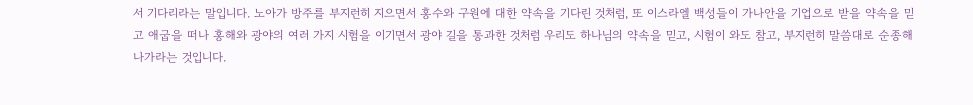서 기다리라는 말입니다. 노아가 방주를 부지런히 지으면서 홍수와 구원에 대한 약속을 기다린 것처럼, 또 이스라엘 백성들이 가나안을 기업으로 받을 약속을 믿고 애굽을 떠나 홍해와 광야의 여러 가지 시험을 이기면서 광야 길을 통과한 것처럼 우리도 하나님의 약속을 믿고, 시험이 와도 참고, 부지런히 말씀대로 순종해 나가라는 것입니다.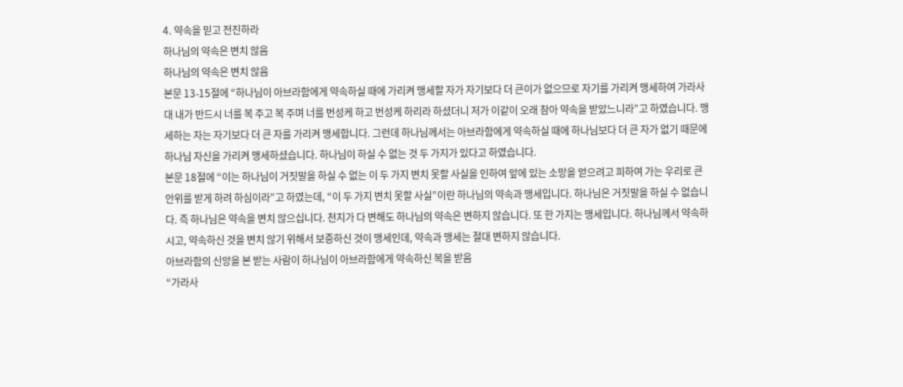4. 약속을 믿고 전진하라
하나님의 약속은 변치 않음
하나님의 약속은 변치 않음
본문 13-15절에 “하나님이 아브라함에게 약속하실 때에 가리켜 맹세할 자가 자기보다 더 큰이가 없으므로 자기를 가리켜 맹세하여 가라사대 내가 반드시 너를 복 주고 복 주며 너를 번성케 하고 번성케 하리라 하셨더니 저가 이같이 오래 참아 약속을 받았느니라”고 하였습니다. 맹세하는 자는 자기보다 더 큰 자를 가리켜 맹세합니다. 그런데 하나님께서는 아브라함에게 약속하실 때에 하나님보다 더 큰 자가 없기 때문에 하나님 자신을 가리켜 맹세하셨습니다. 하나님이 하실 수 없는 것 두 가지가 있다고 하였습니다.
본문 18절에 “이는 하나님이 거짓말을 하실 수 없는 이 두 가지 변치 못할 사실을 인하여 앞에 있는 소망을 얻으려고 피하여 가는 우리로 큰 안위를 받게 하려 하심이라”고 하였는데, “이 두 가지 변치 못할 사실”이란 하나님의 약속과 맹세입니다. 하나님은 거짓말을 하실 수 없습니다. 즉 하나님은 약속을 변치 않으십니다. 천지가 다 변해도 하나님의 약속은 변하지 않습니다. 또 한 가지는 맹세입니다. 하나님께서 약속하시고, 약속하신 것을 변치 않기 위해서 보증하신 것이 맹세인데, 약속과 맹세는 절대 변하지 않습니다.
아브라함의 신앙을 본 받는 사람이 하나님이 아브라함에게 약속하신 복을 받음
“가라사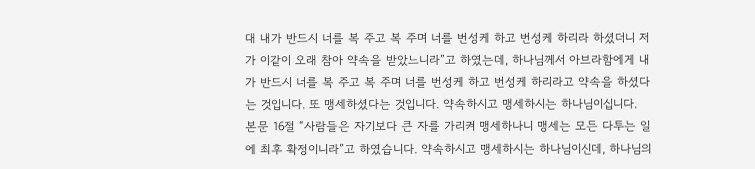대 내가 반드시 너를 복 주고 복 주며 너를 번성케 하고 번성케 하리라 하셨더니 저가 이같이 오래 참아 약속을 받았느니라”고 하였는데, 하나님께서 아브라함에게 내가 반드시 너를 복 주고 복 주며 너를 번성케 하고 번성케 하리라고 약속을 하셨다는 것입니다. 또 맹세하셨다는 것입니다. 약속하시고 맹세하시는 하나님이십니다.
본문 16절 “사람들은 자기보다 큰 자를 가리켜 맹세하나니 맹세는 모든 다투는 일에 최후 확정이니라”고 하였습니다. 약속하시고 맹세하시는 하나님이신데, 하나님의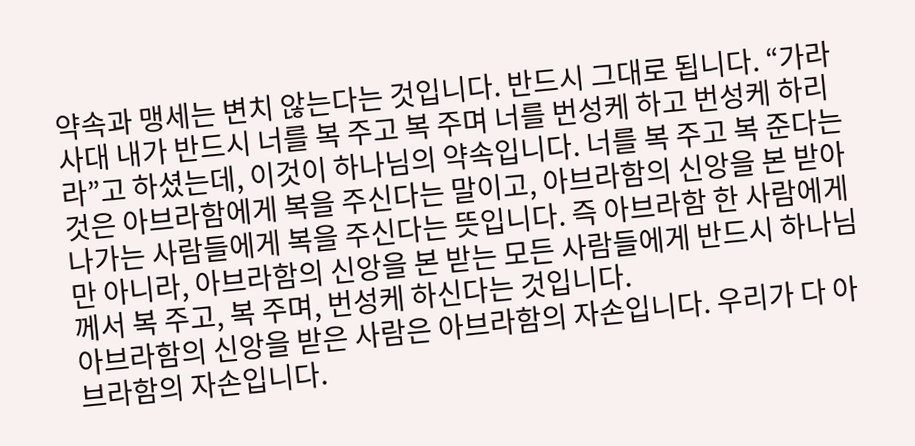약속과 맹세는 변치 않는다는 것입니다. 반드시 그대로 됩니다. “가라사대 내가 반드시 너를 복 주고 복 주며 너를 번성케 하고 번성케 하리라”고 하셨는데, 이것이 하나님의 약속입니다. 너를 복 주고 복 준다는 것은 아브라함에게 복을 주신다는 말이고, 아브라함의 신앙을 본 받아 나가는 사람들에게 복을 주신다는 뜻입니다. 즉 아브라함 한 사람에게만 아니라, 아브라함의 신앙을 본 받는 모든 사람들에게 반드시 하나님께서 복 주고, 복 주며, 번성케 하신다는 것입니다.
아브라함의 신앙을 받은 사람은 아브라함의 자손입니다. 우리가 다 아브라함의 자손입니다.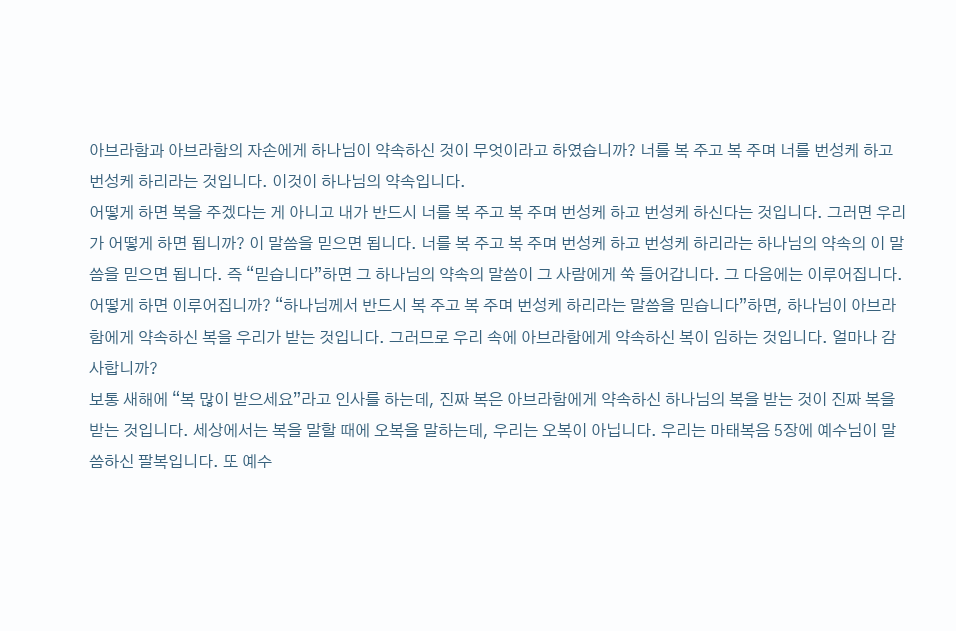아브라함과 아브라함의 자손에게 하나님이 약속하신 것이 무엇이라고 하였습니까? 너를 복 주고 복 주며 너를 번성케 하고 번성케 하리라는 것입니다. 이것이 하나님의 약속입니다.
어떻게 하면 복을 주겠다는 게 아니고 내가 반드시 너를 복 주고 복 주며 번성케 하고 번성케 하신다는 것입니다. 그러면 우리가 어떻게 하면 됩니까? 이 말씀을 믿으면 됩니다. 너를 복 주고 복 주며 번성케 하고 번성케 하리라는 하나님의 약속의 이 말씀을 믿으면 됩니다. 즉 “믿습니다”하면 그 하나님의 약속의 말씀이 그 사람에게 쑥 들어갑니다. 그 다음에는 이루어집니다. 어떻게 하면 이루어집니까? “하나님께서 반드시 복 주고 복 주며 번성케 하리라는 말씀을 믿습니다”하면, 하나님이 아브라함에게 약속하신 복을 우리가 받는 것입니다. 그러므로 우리 속에 아브라함에게 약속하신 복이 임하는 것입니다. 얼마나 감사합니까?
보통 새해에 “복 많이 받으세요”라고 인사를 하는데, 진짜 복은 아브라함에게 약속하신 하나님의 복을 받는 것이 진짜 복을 받는 것입니다. 세상에서는 복을 말할 때에 오복을 말하는데, 우리는 오복이 아닙니다. 우리는 마태복음 5장에 예수님이 말씀하신 팔복입니다. 또 예수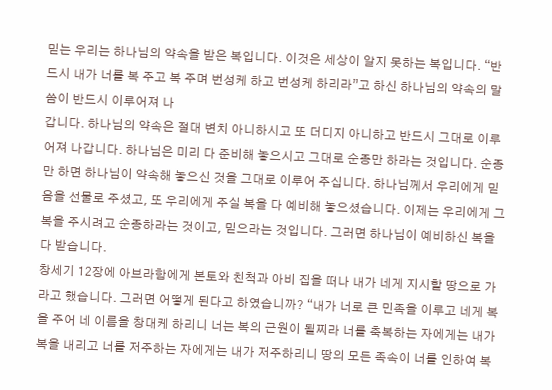믿는 우리는 하나님의 약속을 받은 복입니다. 이것은 세상이 알지 못하는 복입니다. “반드시 내가 너를 복 주고 복 주며 번성케 하고 번성케 하리라”고 하신 하나님의 약속의 말씀이 반드시 이루어져 나
갑니다. 하나님의 약속은 절대 변치 아니하시고 또 더디지 아니하고 반드시 그대로 이루어져 나갑니다. 하나님은 미리 다 준비해 놓으시고 그대로 순종만 하라는 것입니다. 순종만 하면 하나님이 약속해 놓으신 것을 그대로 이루어 주십니다. 하나님께서 우리에게 믿음을 선물로 주셨고, 또 우리에게 주실 복을 다 예비해 놓으셨습니다. 이제는 우리에게 그 복을 주시려고 순종하라는 것이고, 믿으라는 것입니다. 그러면 하나님이 예비하신 복을 다 받습니다.
창세기 12장에 아브라함에게 본토와 친척과 아비 집을 떠나 내가 네게 지시할 땅으로 가라고 했습니다. 그러면 어떻게 된다고 하였습니까? “내가 너로 큰 민족을 이루고 네게 복을 주어 네 이름을 창대케 하리니 너는 복의 근원이 될찌라 너를 축복하는 자에게는 내가 복을 내리고 너를 저주하는 자에게는 내가 저주하리니 땅의 모든 족속이 너를 인하여 복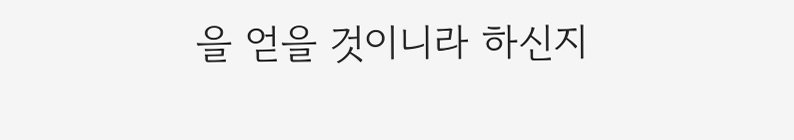을 얻을 것이니라 하신지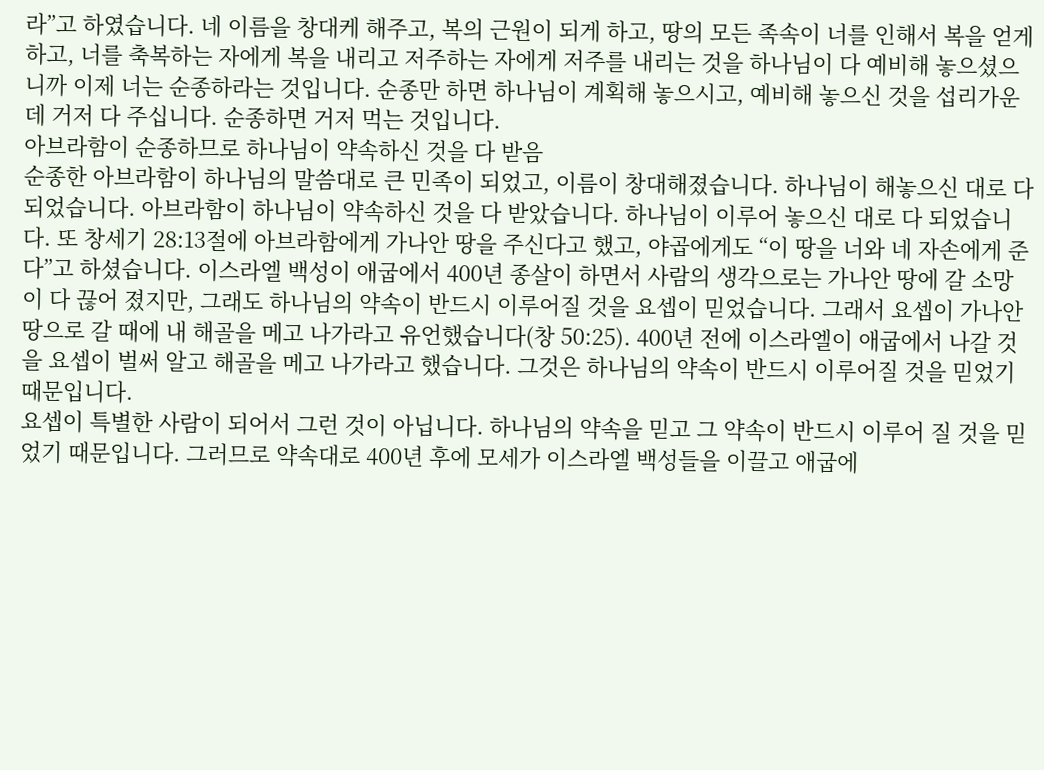라”고 하였습니다. 네 이름을 창대케 해주고, 복의 근원이 되게 하고, 땅의 모든 족속이 너를 인해서 복을 얻게 하고, 너를 축복하는 자에게 복을 내리고 저주하는 자에게 저주를 내리는 것을 하나님이 다 예비해 놓으셨으니까 이제 너는 순종하라는 것입니다. 순종만 하면 하나님이 계획해 놓으시고, 예비해 놓으신 것을 섭리가운데 거저 다 주십니다. 순종하면 거저 먹는 것입니다.
아브라함이 순종하므로 하나님이 약속하신 것을 다 받음
순종한 아브라함이 하나님의 말씀대로 큰 민족이 되었고, 이름이 창대해졌습니다. 하나님이 해놓으신 대로 다 되었습니다. 아브라함이 하나님이 약속하신 것을 다 받았습니다. 하나님이 이루어 놓으신 대로 다 되었습니다. 또 창세기 28:13절에 아브라함에게 가나안 땅을 주신다고 했고, 야곱에게도 “이 땅을 너와 네 자손에게 준다”고 하셨습니다. 이스라엘 백성이 애굽에서 400년 종살이 하면서 사람의 생각으로는 가나안 땅에 갈 소망이 다 끊어 졌지만, 그래도 하나님의 약속이 반드시 이루어질 것을 요셉이 믿었습니다. 그래서 요셉이 가나안 땅으로 갈 때에 내 해골을 메고 나가라고 유언했습니다(창 50:25). 400년 전에 이스라엘이 애굽에서 나갈 것을 요셉이 벌써 알고 해골을 메고 나가라고 했습니다. 그것은 하나님의 약속이 반드시 이루어질 것을 믿었기 때문입니다.
요셉이 특별한 사람이 되어서 그런 것이 아닙니다. 하나님의 약속을 믿고 그 약속이 반드시 이루어 질 것을 믿었기 때문입니다. 그러므로 약속대로 400년 후에 모세가 이스라엘 백성들을 이끌고 애굽에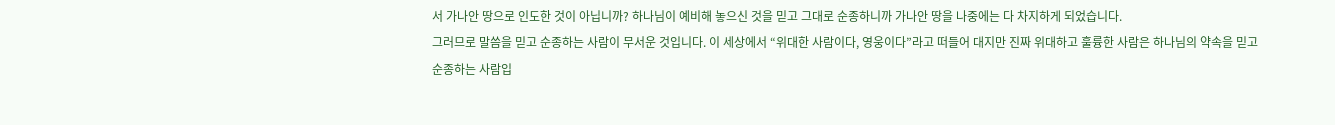서 가나안 땅으로 인도한 것이 아닙니까? 하나님이 예비해 놓으신 것을 믿고 그대로 순종하니까 가나안 땅을 나중에는 다 차지하게 되었습니다.
그러므로 말씀을 믿고 순종하는 사람이 무서운 것입니다. 이 세상에서 “위대한 사람이다, 영웅이다”라고 떠들어 대지만 진짜 위대하고 훌륭한 사람은 하나님의 약속을 믿고 순종하는 사람입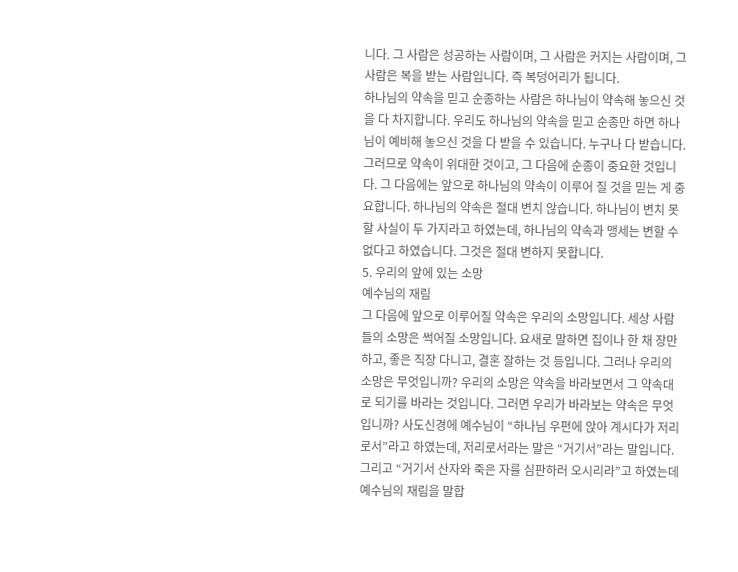니다. 그 사람은 성공하는 사람이며, 그 사람은 커지는 사람이며, 그 사람은 복을 받는 사람입니다. 즉 복덩어리가 됩니다.
하나님의 약속을 믿고 순종하는 사람은 하나님이 약속해 놓으신 것을 다 차지합니다. 우리도 하나님의 약속을 믿고 순종만 하면 하나님이 예비해 놓으신 것을 다 받을 수 있습니다. 누구나 다 받습니다. 그러므로 약속이 위대한 것이고, 그 다음에 순종이 중요한 것입니다. 그 다음에는 앞으로 하나님의 약속이 이루어 질 것을 믿는 게 중요합니다. 하나님의 약속은 절대 변치 않습니다. 하나님이 변치 못할 사실이 두 가지라고 하였는데, 하나님의 약속과 맹세는 변할 수 없다고 하였습니다. 그것은 절대 변하지 못합니다.
5. 우리의 앞에 있는 소망
예수님의 재림
그 다음에 앞으로 이루어질 약속은 우리의 소망입니다. 세상 사람들의 소망은 썩어질 소망입니다. 요새로 말하면 집이나 한 채 장만하고, 좋은 직장 다니고, 결혼 잘하는 것 등입니다. 그러나 우리의 소망은 무엇입니까? 우리의 소망은 약속을 바라보면서 그 약속대로 되기를 바라는 것입니다. 그러면 우리가 바라보는 약속은 무엇입니까? 사도신경에 예수님이 “하나님 우편에 앉아 계시다가 저리로서”라고 하였는데, 저리로서라는 말은 “거기서”라는 말입니다. 그리고 “거기서 산자와 죽은 자를 심판하러 오시리라”고 하였는데 예수님의 재림을 말합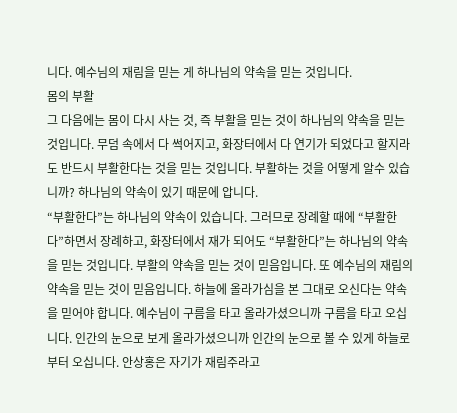니다. 예수님의 재림을 믿는 게 하나님의 약속을 믿는 것입니다.
몸의 부활
그 다음에는 몸이 다시 사는 것, 즉 부활을 믿는 것이 하나님의 약속을 믿는 것입니다. 무덤 속에서 다 썩어지고, 화장터에서 다 연기가 되었다고 할지라도 반드시 부활한다는 것을 믿는 것입니다. 부활하는 것을 어떻게 알수 있습니까? 하나님의 약속이 있기 때문에 압니다.
“부활한다”는 하나님의 약속이 있습니다. 그러므로 장례할 때에 “부활한다”하면서 장례하고, 화장터에서 재가 되어도 “부활한다”는 하나님의 약속을 믿는 것입니다. 부활의 약속을 믿는 것이 믿음입니다. 또 예수님의 재림의 약속을 믿는 것이 믿음입니다. 하늘에 올라가심을 본 그대로 오신다는 약속을 믿어야 합니다. 예수님이 구름을 타고 올라가셨으니까 구름을 타고 오십니다. 인간의 눈으로 보게 올라가셨으니까 인간의 눈으로 볼 수 있게 하늘로부터 오십니다. 안상홍은 자기가 재림주라고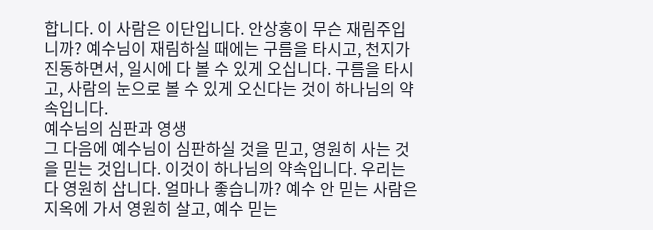합니다. 이 사람은 이단입니다. 안상홍이 무슨 재림주입니까? 예수님이 재림하실 때에는 구름을 타시고, 천지가 진동하면서, 일시에 다 볼 수 있게 오십니다. 구름을 타시고, 사람의 눈으로 볼 수 있게 오신다는 것이 하나님의 약속입니다.
예수님의 심판과 영생
그 다음에 예수님이 심판하실 것을 믿고, 영원히 사는 것을 믿는 것입니다. 이것이 하나님의 약속입니다. 우리는 다 영원히 삽니다. 얼마나 좋습니까? 예수 안 믿는 사람은 지옥에 가서 영원히 살고, 예수 믿는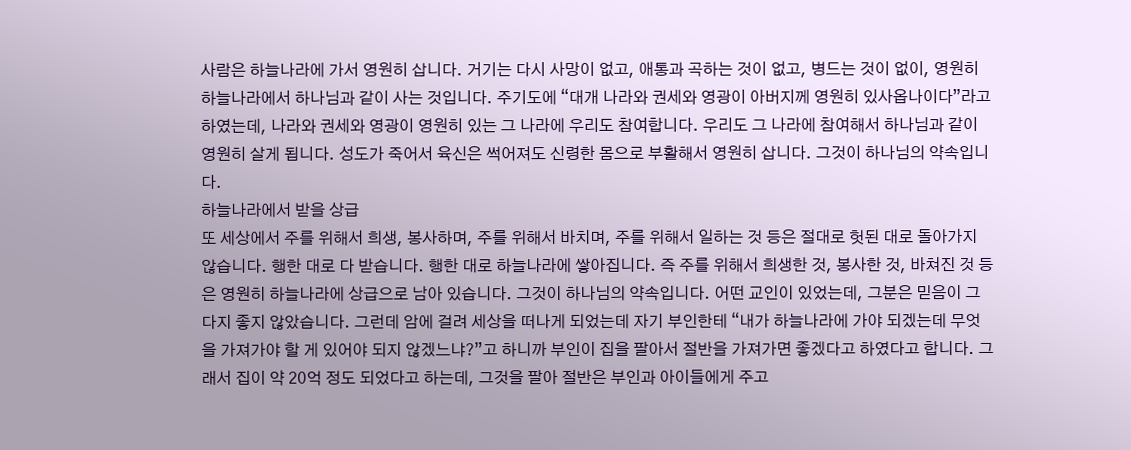사람은 하늘나라에 가서 영원히 삽니다. 거기는 다시 사망이 없고, 애통과 곡하는 것이 없고, 병드는 것이 없이, 영원히 하늘나라에서 하나님과 같이 사는 것입니다. 주기도에 “대개 나라와 권세와 영광이 아버지께 영원히 있사옵나이다”라고 하였는데, 나라와 권세와 영광이 영원히 있는 그 나라에 우리도 참여합니다. 우리도 그 나라에 참여해서 하나님과 같이 영원히 살게 됩니다. 성도가 죽어서 육신은 썩어져도 신령한 몸으로 부활해서 영원히 삽니다. 그것이 하나님의 약속입니다.
하늘나라에서 받을 상급
또 세상에서 주를 위해서 희생, 봉사하며, 주를 위해서 바치며, 주를 위해서 일하는 것 등은 절대로 헛된 대로 돌아가지 않습니다. 행한 대로 다 받습니다. 행한 대로 하늘나라에 쌓아집니다. 즉 주를 위해서 희생한 것, 봉사한 것, 바쳐진 것 등은 영원히 하늘나라에 상급으로 남아 있습니다. 그것이 하나님의 약속입니다. 어떤 교인이 있었는데, 그분은 믿음이 그다지 좋지 않았습니다. 그런데 암에 걸려 세상을 떠나게 되었는데 자기 부인한테 “내가 하늘나라에 가야 되겠는데 무엇
을 가져가야 할 게 있어야 되지 않겠느냐?”고 하니까 부인이 집을 팔아서 절반을 가져가면 좋겠다고 하였다고 합니다. 그래서 집이 약 20억 정도 되었다고 하는데, 그것을 팔아 절반은 부인과 아이들에게 주고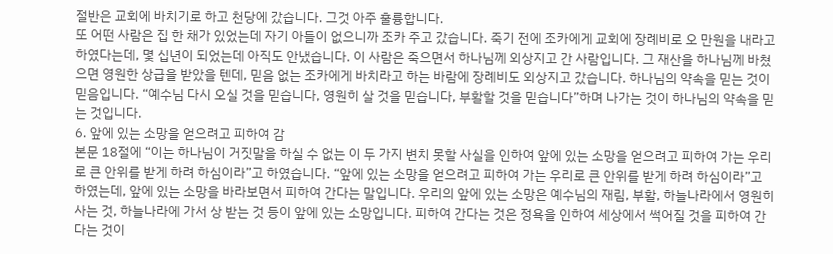절반은 교회에 바치기로 하고 천당에 갔습니다. 그것 아주 훌륭합니다.
또 어떤 사람은 집 한 채가 있었는데 자기 아들이 없으니까 조카 주고 갔습니다. 죽기 전에 조카에게 교회에 장례비로 오 만원을 내라고 하였다는데, 몇 십년이 되었는데 아직도 안냈습니다. 이 사람은 죽으면서 하나님께 외상지고 간 사람입니다. 그 재산을 하나님께 바쳤으면 영원한 상급을 받았을 텐데, 믿음 없는 조카에게 바치라고 하는 바람에 장례비도 외상지고 갔습니다. 하나님의 약속을 믿는 것이 믿음입니다. “예수님 다시 오실 것을 믿습니다, 영원히 살 것을 믿습니다, 부활할 것을 믿습니다”하며 나가는 것이 하나님의 약속을 믿는 것입니다.
6. 앞에 있는 소망을 얻으려고 피하여 감
본문 18절에 “이는 하나님이 거짓말을 하실 수 없는 이 두 가지 변치 못할 사실을 인하여 앞에 있는 소망을 얻으려고 피하여 가는 우리로 큰 안위를 받게 하려 하심이라”고 하였습니다. “앞에 있는 소망을 얻으려고 피하여 가는 우리로 큰 안위를 받게 하려 하심이라”고 하였는데, 앞에 있는 소망을 바라보면서 피하여 간다는 말입니다. 우리의 앞에 있는 소망은 예수님의 재림, 부활, 하늘나라에서 영원히 사는 것, 하늘나라에 가서 상 받는 것 등이 앞에 있는 소망입니다. 피하여 간다는 것은 정욕을 인하여 세상에서 썩어질 것을 피하여 간다는 것이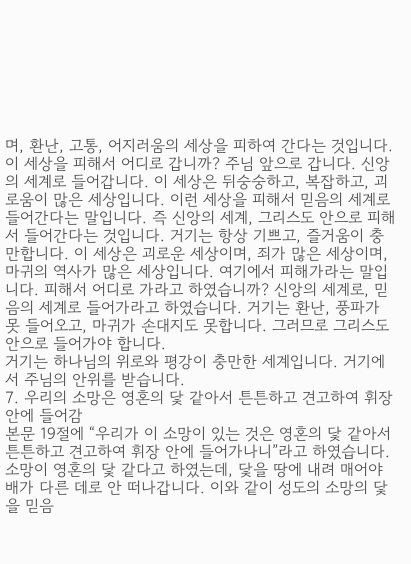며, 환난, 고통, 어지러움의 세상을 피하여 간다는 것입니다.
이 세상을 피해서 어디로 갑니까? 주님 앞으로 갑니다. 신앙의 세계로 들어갑니다. 이 세상은 뒤숭숭하고, 복잡하고, 괴로움이 많은 세상입니다. 이런 세상을 피해서 믿음의 세계로 들어간다는 말입니다. 즉 신앙의 세계, 그리스도 안으로 피해서 들어간다는 것입니다. 거기는 항상 기쁘고, 즐거움이 충만합니다. 이 세상은 괴로운 세상이며, 죄가 많은 세상이며, 마귀의 역사가 많은 세상입니다. 여기에서 피해가라는 말입니다. 피해서 어디로 가라고 하였습니까? 신앙의 세계로, 믿음의 세계로 들어가라고 하였습니다. 거기는 환난, 풍파가 못 들어오고, 마귀가 손대지도 못합니다. 그러므로 그리스도 안으로 들어가야 합니다.
거기는 하나님의 위로와 평강이 충만한 세계입니다. 거기에서 주님의 안위를 받습니다.
7. 우리의 소망은 영혼의 닻 같아서 튼튼하고 견고하여 휘장 안에 들어감
본문 19절에 “우리가 이 소망이 있는 것은 영혼의 닻 같아서 튼튼하고 견고하여 휘장 안에 들어가나니”라고 하였습니다. 소망이 영혼의 닻 같다고 하였는데, 닻을 땅에 내려 매어야 배가 다른 데로 안 떠나갑니다. 이와 같이 성도의 소망의 닻을 믿음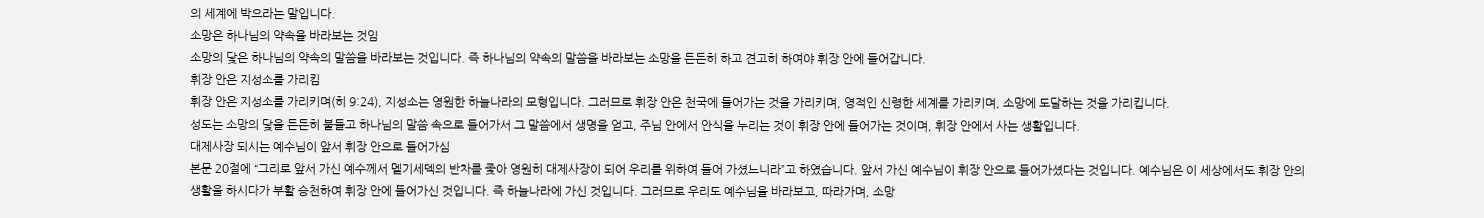의 세계에 박으라는 말입니다.
소망은 하나님의 약속을 바라보는 것임
소망의 닻은 하나님의 약속의 말씀을 바라보는 것입니다. 즉 하나님의 약속의 말씀을 바라보는 소망을 든든히 하고 견고히 하여야 휘장 안에 들어갑니다.
휘장 안은 지성소를 가리킴
휘장 안은 지성소를 가리키며(히 9:24), 지성소는 영원한 하늘나라의 모형입니다. 그러므로 휘장 안은 천국에 들어가는 것을 가리키며, 영적인 신령한 세계를 가리키며, 소망에 도달하는 것을 가리킵니다.
성도는 소망의 닻을 든든히 붙들고 하나님의 말씀 속으로 들어가서 그 말씀에서 생명을 얻고, 주님 안에서 안식을 누리는 것이 휘장 안에 들어가는 것이며, 휘장 안에서 사는 생활입니다.
대제사장 되시는 예수님이 앞서 휘장 안으로 들어가심
본문 20절에 “그리로 앞서 가신 예수께서 멜기세덱의 반차를 좇아 영원히 대제사장이 되어 우리를 위하여 들어 가셨느니라”고 하였습니다. 앞서 가신 예수님이 휘장 안으로 들어가셨다는 것입니다. 예수님은 이 세상에서도 휘장 안의 생활을 하시다가 부활 승천하여 휘장 안에 들어가신 것입니다. 즉 하늘나라에 가신 것입니다. 그러므로 우리도 예수님을 바라보고, 따라가며, 소망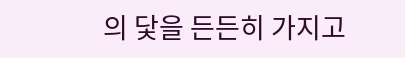의 닻을 든든히 가지고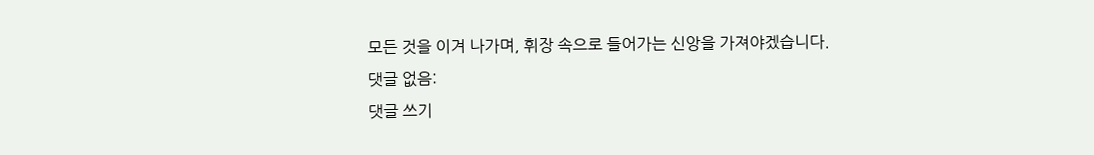모든 것을 이겨 나가며, 휘장 속으로 들어가는 신앙을 가져야겠습니다.
댓글 없음:
댓글 쓰기